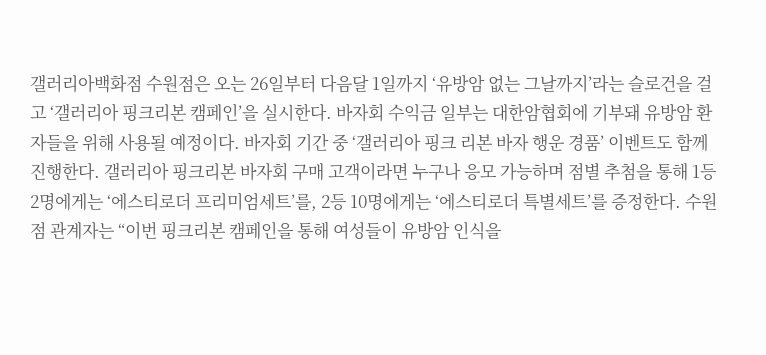갤러리아백화점 수원점은 오는 26일부터 다음달 1일까지 ‘유방암 없는 그날까지’라는 슬로건을 걸고 ‘갤러리아 핑크리본 캠페인’을 실시한다. 바자회 수익금 일부는 대한암협회에 기부돼 유방암 환자들을 위해 사용될 예정이다. 바자회 기간 중 ‘갤러리아 핑크 리본 바자 행운 경품’ 이벤트도 함께 진행한다. 갤러리아 핑크리본 바자회 구매 고객이라면 누구나 응모 가능하며 점별 추첨을 통해 1등 2명에게는 ‘에스티로더 프리미엄세트’를, 2등 10명에게는 ‘에스티로더 특별세트’를 증정한다. 수원점 관계자는 “이번 핑크리본 캠페인을 통해 여성들이 유방암 인식을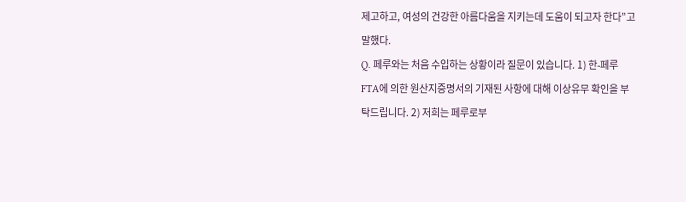제고하고, 여성의 건강한 아름다움을 지키는데 도움이 되고자 한다”고 말했다.
Q. 페루와는 처음 수입하는 상황이라 질문이 있습니다. 1) 한-페루 FTA에 의한 원산지증명서의 기재된 사항에 대해 이상유무 확인을 부탁드립니다. 2) 저희는 페루로부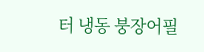터 냉동 붕장어필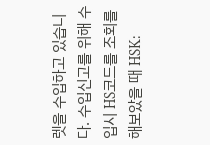렛을 수입하고 있습니다. 수입신고를 위해 수입시 HS코드를 조회를 해보았을 때 HSK: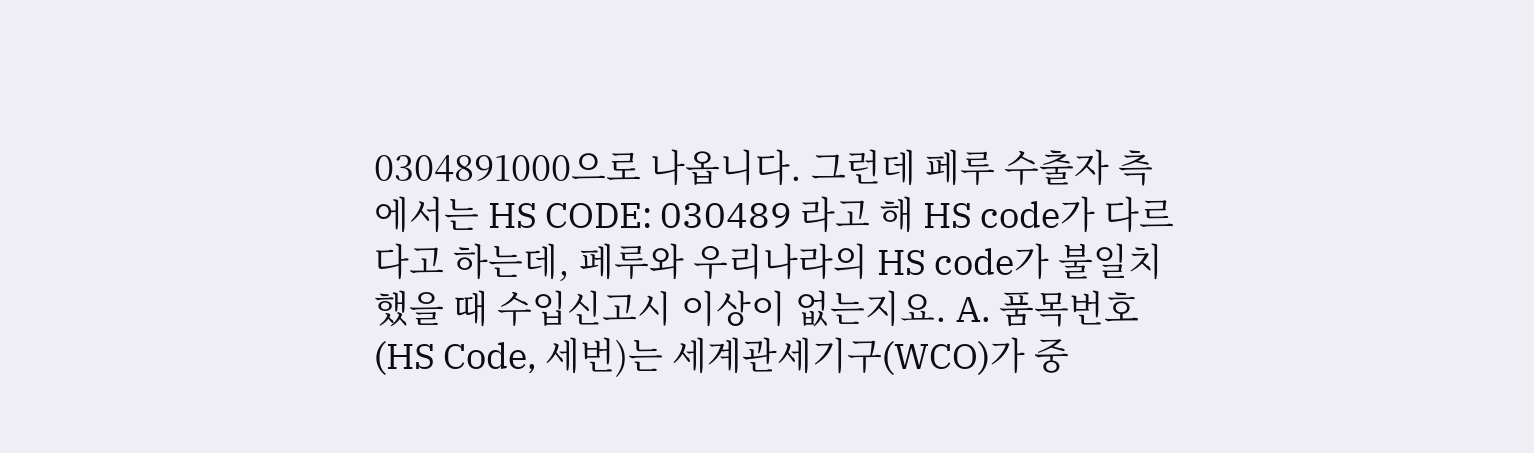0304891000으로 나옵니다. 그런데 페루 수출자 측에서는 HS CODE: 030489 라고 해 HS code가 다르다고 하는데, 페루와 우리나라의 HS code가 불일치했을 때 수입신고시 이상이 없는지요. A. 품목번호(HS Code, 세번)는 세계관세기구(WCO)가 중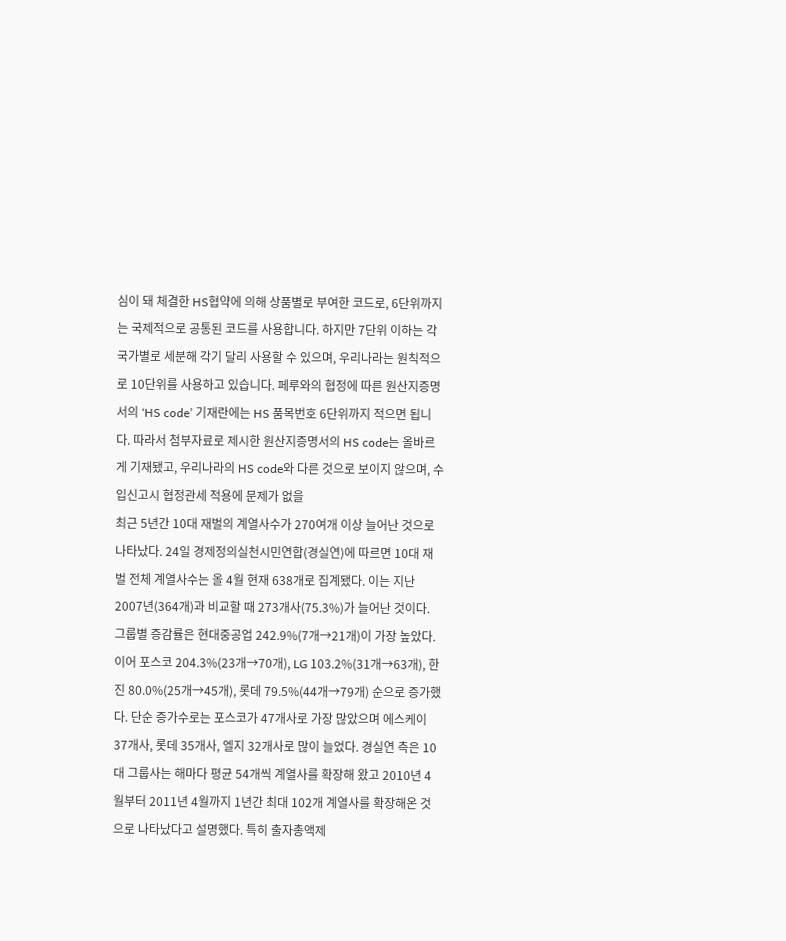심이 돼 체결한 HS협약에 의해 상품별로 부여한 코드로, 6단위까지는 국제적으로 공통된 코드를 사용합니다. 하지만 7단위 이하는 각 국가별로 세분해 각기 달리 사용할 수 있으며, 우리나라는 원칙적으로 10단위를 사용하고 있습니다. 페루와의 협정에 따른 원산지증명서의 ‘HS code’ 기재란에는 HS 품목번호 6단위까지 적으면 됩니다. 따라서 첨부자료로 제시한 원산지증명서의 HS code는 올바르게 기재됐고, 우리나라의 HS code와 다른 것으로 보이지 않으며, 수입신고시 협정관세 적용에 문제가 없을
최근 5년간 10대 재벌의 계열사수가 270여개 이상 늘어난 것으로 나타났다. 24일 경제정의실천시민연합(경실연)에 따르면 10대 재벌 전체 계열사수는 올 4월 현재 638개로 집계됐다. 이는 지난 2007년(364개)과 비교할 때 273개사(75.3%)가 늘어난 것이다. 그룹별 증감률은 현대중공업 242.9%(7개→21개)이 가장 높았다. 이어 포스코 204.3%(23개→70개), LG 103.2%(31개→63개), 한진 80.0%(25개→45개), 롯데 79.5%(44개→79개) 순으로 증가했다. 단순 증가수로는 포스코가 47개사로 가장 많았으며 에스케이 37개사, 롯데 35개사, 엘지 32개사로 많이 늘었다. 경실연 측은 10대 그룹사는 해마다 평균 54개씩 계열사를 확장해 왔고 2010년 4월부터 2011년 4월까지 1년간 최대 102개 계열사를 확장해온 것으로 나타났다고 설명했다. 특히 출자총액제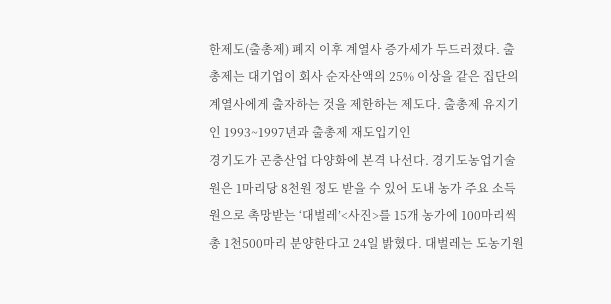한제도(출총제) 폐지 이후 계열사 증가세가 두드러졌다. 출총제는 대기업이 회사 순자산액의 25% 이상을 같은 집단의 계열사에게 출자하는 것을 제한하는 제도다. 출총제 유지기인 1993~1997년과 출총제 재도입기인
경기도가 곤충산업 다양화에 본격 나선다. 경기도농업기술원은 1마리당 8천원 정도 받을 수 있어 도내 농가 주요 소득원으로 촉망받는 ‘대벌레’<사진>를 15개 농가에 100마리씩 총 1천500마리 분양한다고 24일 밝혔다. 대벌레는 도농기원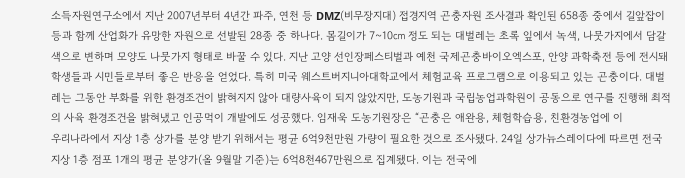소득자원연구소에서 지난 2007년부터 4년간 파주, 연천 등 DMZ(비무장지대) 접경지역 곤충자원 조사결과 확인된 658종 중에서 길앞잡이 등과 함께 산업화가 유망한 자원으로 선발된 28종 중 하나다. 몸길이가 7~10㎝ 정도 되는 대벌레는 초록 잎에서 녹색, 나뭇가지에서 담갈색으로 변하며 모양도 나뭇가지 형태로 바꿀 수 있다. 지난 고양 선인장페스티벌과 예천 국제곤충바이오엑스포, 안양 과학축전 등에 전시돼 학생들과 시민들로부터 좋은 반응을 얻었다. 특히 미국 웨스트버지니아대학교에서 체험교육 프로그램으로 이용되고 있는 곤충이다. 대벌레는 그동안 부화를 위한 환경조건이 밝혀지지 않아 대량사육이 되지 않았지만, 도농기원과 국립농업과학원이 공동으로 연구를 진행해 최적의 사육 환경조건을 밝혀냈고 인공먹이 개발에도 성공했다. 임재욱 도농기원장은 “곤충은 애완용, 체험학습용, 친환경농업에 이
우리나라에서 지상 1층 상가를 분양 받기 위해서는 평균 6억9천만원 가량이 필요한 것으로 조사됐다. 24일 상가뉴스레이다에 따르면 전국 지상 1층 점포 1개의 평균 분양가(올 9월말 기준)는 6억8천467만원으로 집계됐다. 이는 전국에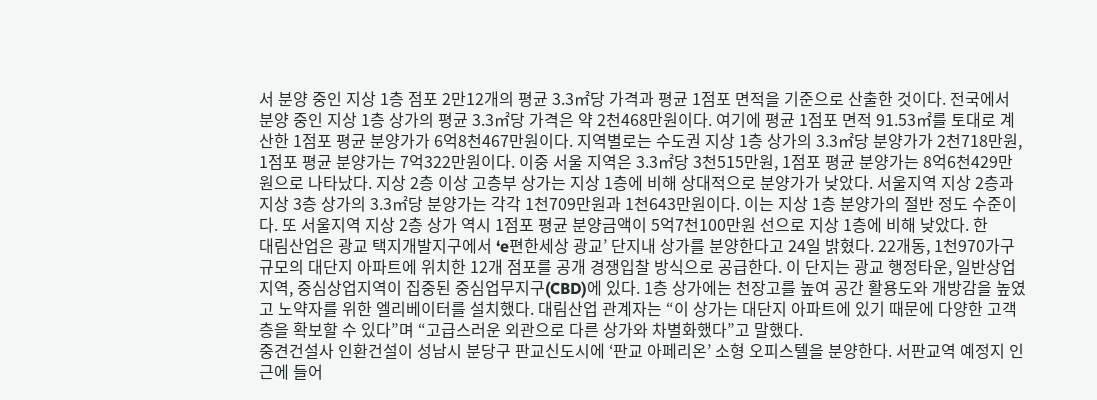서 분양 중인 지상 1층 점포 2만12개의 평균 3.3㎡당 가격과 평균 1점포 면적을 기준으로 산출한 것이다. 전국에서 분양 중인 지상 1층 상가의 평균 3.3㎡당 가격은 약 2천468만원이다. 여기에 평균 1점포 면적 91.53㎡를 토대로 계산한 1점포 평균 분양가가 6억8천467만원이다. 지역별로는 수도권 지상 1층 상가의 3.3㎡당 분양가가 2천718만원, 1점포 평균 분양가는 7억322만원이다. 이중 서울 지역은 3.3㎡당 3천515만원, 1점포 평균 분양가는 8억6천429만원으로 나타났다. 지상 2층 이상 고층부 상가는 지상 1층에 비해 상대적으로 분양가가 낮았다. 서울지역 지상 2층과 지상 3층 상가의 3.3㎡당 분양가는 각각 1천709만원과 1천643만원이다. 이는 지상 1층 분양가의 절반 정도 수준이다. 또 서울지역 지상 2층 상가 역시 1점포 평균 분양금액이 5억7천100만원 선으로 지상 1층에 비해 낮았다. 한
대림산업은 광교 택지개발지구에서 ‘e편한세상 광교’ 단지내 상가를 분양한다고 24일 밝혔다. 22개동, 1천970가구 규모의 대단지 아파트에 위치한 12개 점포를 공개 경쟁입찰 방식으로 공급한다. 이 단지는 광교 행정타운, 일반상업지역, 중심상업지역이 집중된 중심업무지구(CBD)에 있다. 1층 상가에는 천장고를 높여 공간 활용도와 개방감을 높였고 노약자를 위한 엘리베이터를 설치했다. 대림산업 관계자는 “이 상가는 대단지 아파트에 있기 때문에 다양한 고객층을 확보할 수 있다”며 “고급스러운 외관으로 다른 상가와 차별화했다”고 말했다.
중견건설사 인환건설이 성남시 분당구 판교신도시에 ‘판교 아페리온’ 소형 오피스텔을 분양한다. 서판교역 예정지 인근에 들어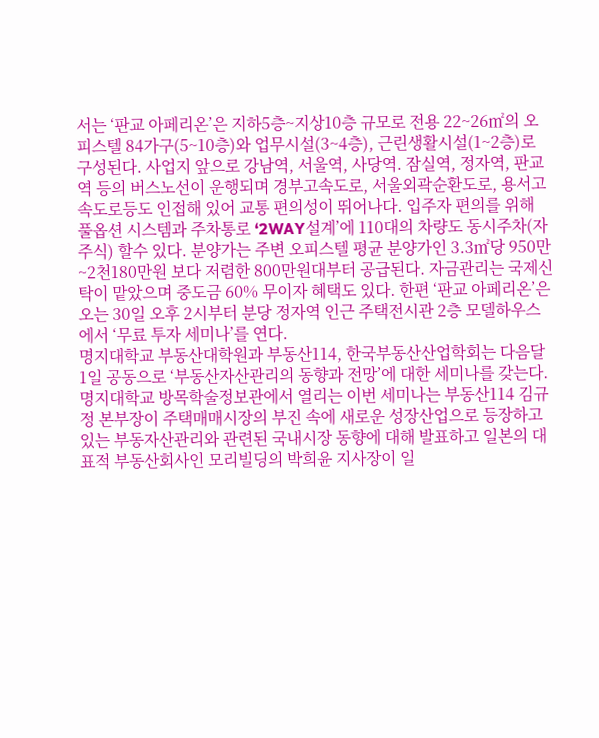서는 ‘판교 아페리온’은 지하5층~지상10층 규모로 전용 22~26㎡의 오피스텔 84가구(5~10층)와 업무시설(3~4층), 근린생활시설(1~2층)로 구성된다. 사업지 앞으로 강남역, 서울역, 사당역. 잠실역, 정자역, 판교역 등의 버스노선이 운행되며 경부고속도로, 서울외곽순환도로, 용서고속도로등도 인접해 있어 교통 편의성이 뛰어나다. 입주자 편의를 위해 풀옵션 시스템과 주차통로 ‘2WAY설계’에 110대의 차량도 동시주차(자주식) 할수 있다. 분양가는 주변 오피스텔 평균 분양가인 3.3㎡당 950만~2천180만원 보다 저렴한 800만원대부터 공급된다. 자금관리는 국제신탁이 맡았으며 중도금 60% 무이자 혜택도 있다. 한편 ‘판교 아페리온’은 오는 30일 오후 2시부터 분당 정자역 인근 주택전시관 2층 모델하우스에서 ‘무료 투자 세미나’를 연다.
명지대학교 부동산대학원과 부동산114, 한국부동산산업학회는 다음달 1일 공동으로 ‘부동산자산관리의 동향과 전망’에 대한 세미나를 갖는다. 명지대학교 방목학술정보관에서 열리는 이번 세미나는 부동산114 김규정 본부장이 주택매매시장의 부진 속에 새로운 성장산업으로 등장하고 있는 부동자산관리와 관련된 국내시장 동향에 대해 발표하고 일본의 대표적 부동산회사인 모리빌딩의 박희윤 지사장이 일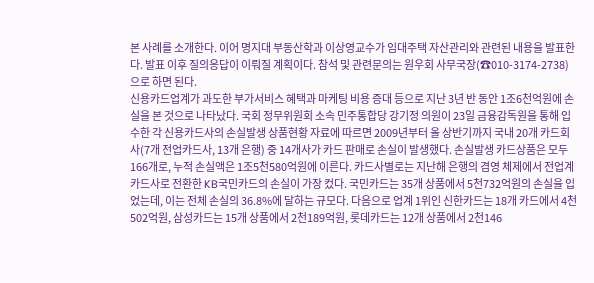본 사례를 소개한다. 이어 명지대 부동산학과 이상영교수가 임대주택 자산관리와 관련된 내용을 발표한다. 발표 이후 질의응답이 이뤄질 계획이다. 참석 및 관련문의는 원우회 사무국장(☎010-3174-2738)으로 하면 된다.
신용카드업계가 과도한 부가서비스 혜택과 마케팅 비용 증대 등으로 지난 3년 반 동안 1조6천억원에 손실을 본 것으로 나타났다. 국회 정무위원회 소속 민주통합당 강기정 의원이 23일 금융감독원을 통해 입수한 각 신용카드사의 손실발생 상품현황 자료에 따르면 2009년부터 올 상반기까지 국내 20개 카드회사(7개 전업카드사, 13개 은행) 중 14개사가 카드 판매로 손실이 발생했다. 손실발생 카드상품은 모두 166개로, 누적 손실액은 1조5천580억원에 이른다. 카드사별로는 지난해 은행의 겸영 체제에서 전업계 카드사로 전환한 KB국민카드의 손실이 가장 컸다. 국민카드는 35개 상품에서 5천732억원의 손실을 입었는데, 이는 전체 손실의 36.8%에 달하는 규모다. 다음으로 업계 1위인 신한카드는 18개 카드에서 4천502억원, 삼성카드는 15개 상품에서 2천189억원, 롯데카드는 12개 상품에서 2천146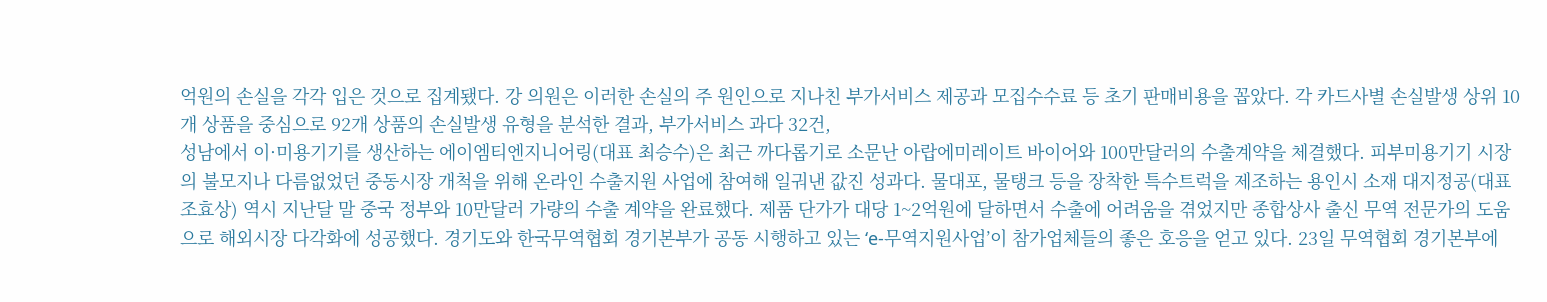억원의 손실을 각각 입은 것으로 집계됐다. 강 의원은 이러한 손실의 주 원인으로 지나친 부가서비스 제공과 모집수수료 등 초기 판매비용을 꼽았다. 각 카드사별 손실발생 상위 10개 상품을 중심으로 92개 상품의 손실발생 유형을 분석한 결과, 부가서비스 과다 32건,
성남에서 이·미용기기를 생산하는 에이엠티엔지니어링(대표 최승수)은 최근 까다롭기로 소문난 아랍에미레이트 바이어와 100만달러의 수출계약을 체결했다. 피부미용기기 시장의 불모지나 다름없었던 중동시장 개척을 위해 온라인 수출지원 사업에 참여해 일궈낸 값진 성과다. 물대포, 물탱크 등을 장착한 특수트럭을 제조하는 용인시 소재 대지정공(대표 조효상) 역시 지난달 말 중국 정부와 10만달러 가량의 수출 계약을 완료했다. 제품 단가가 대당 1~2억원에 달하면서 수출에 어려움을 겪었지만 종합상사 출신 무역 전문가의 도움으로 해외시장 다각화에 성공했다. 경기도와 한국무역협회 경기본부가 공동 시행하고 있는 ‘e-무역지원사업’이 참가업체들의 좋은 호응을 얻고 있다. 23일 무역협회 경기본부에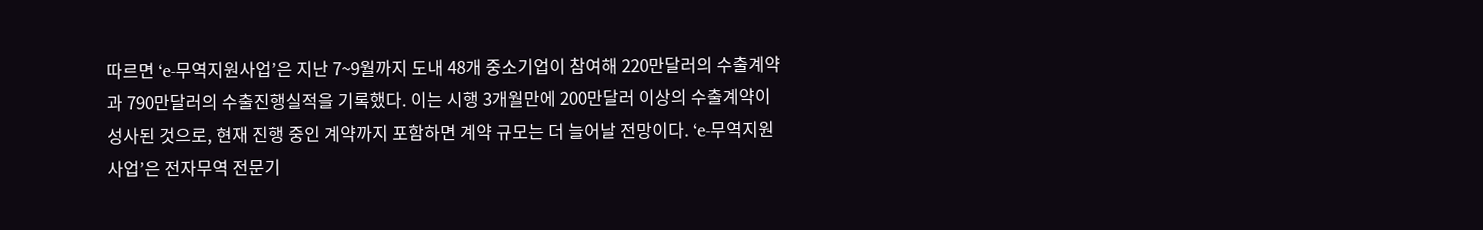따르면 ‘e-무역지원사업’은 지난 7~9월까지 도내 48개 중소기업이 참여해 220만달러의 수출계약과 790만달러의 수출진행실적을 기록했다. 이는 시행 3개월만에 200만달러 이상의 수출계약이 성사된 것으로, 현재 진행 중인 계약까지 포함하면 계약 규모는 더 늘어날 전망이다. ‘e-무역지원사업’은 전자무역 전문기